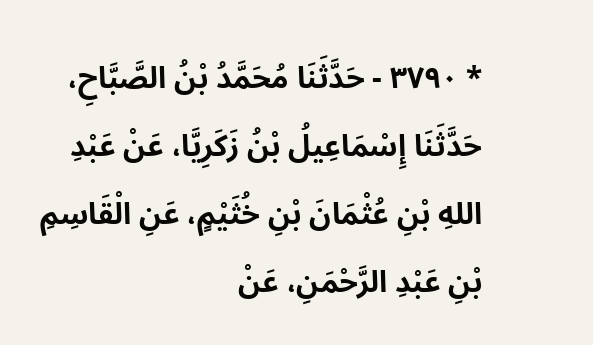* ٣٧٩٠ - حَدَّثَنَا مُحَمَّدُ بْنُ الصَّبَّاحِ، حَدَّثَنَا إِسْمَاعِيلُ بْنُ زَكَرِيَّا، عَنْ عَبْدِ اللهِ بْنِ عُثْمَانَ بْنِ خُثَيْمٍ، عَنِ الْقَاسِمِ بْنِ عَبْدِ الرَّحْمَنِ، عَنْ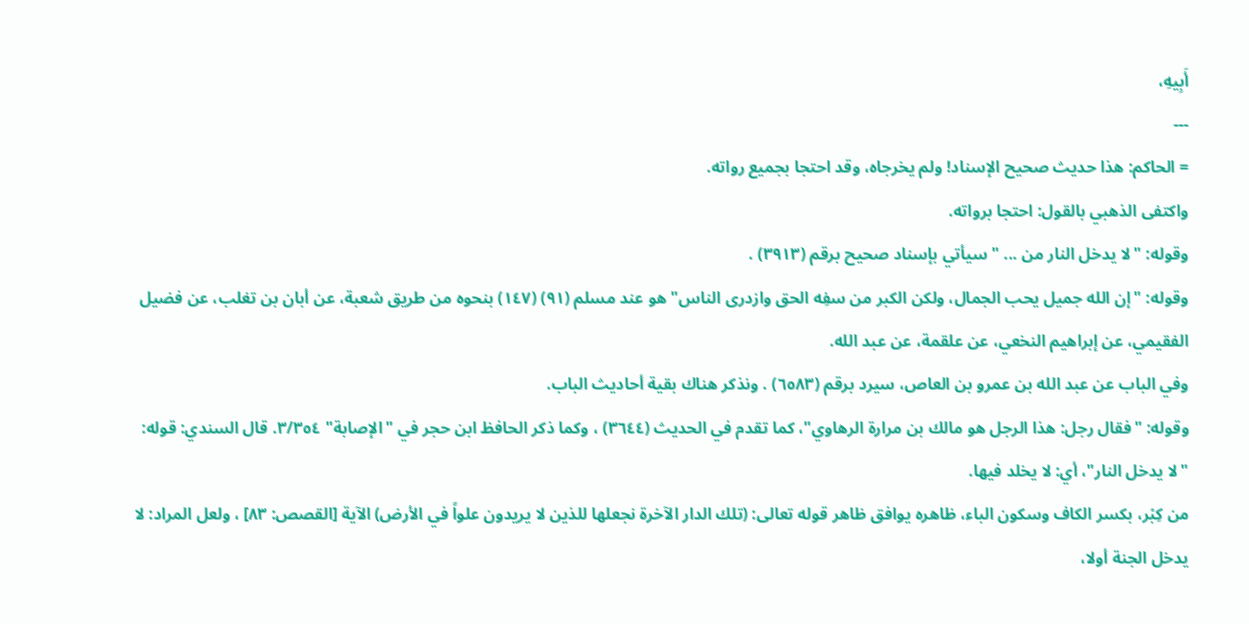أَبِيهِ،
---
= الحاكم: هذا حديث صحيح الإسناد! ولم يخرجاه، وقد احتجا بجميع رواته.
واكتفى الذهبي بالقول: احتجا برواته.
وقوله: "لا يدخل النار من ... " سيأتي بإسناد صحيح برقم (٣٩١٣) .
وقوله: "إن الله جميل يحب الجمال، ولكن الكبر من سفِه الحق وازدرى الناس" هو عند مسلم (٩١) (١٤٧) بنحوه من طريق شعبة، عن أبان بن تغلب، عن فضيل الفقيمي، عن إبراهيم النخعي، عن علقمة، عن عبد الله.
وفي الباب عن عبد الله بن عمرو بن العاص، سيرد برقم (٦٥٨٣) . ونذكر هناك بقية أحاديث الباب.
وقوله: "فقال رجل: هذا الرجل هو مالك بن مرارة الرهاوي"، كما تقدم في الحديث (٣٦٤٤) ، وكما ذكر الحافظ ابن حجر في "الإصابة" ٣/٣٥٤. قال السندي: قوله: "لا يدخل النار"، أي: لا يخلد فيها.
من كِبْر، بكسر الكاف وسكون الباء، ظاهره يوافق ظاهر قوله تعالى: (تلك الدار الآخرة نجعلها للذين لا يريدون علواً في الأرض) الآية [القصص: ٨٣] ، ولعل المراد: لا يدخل الجنة أولا،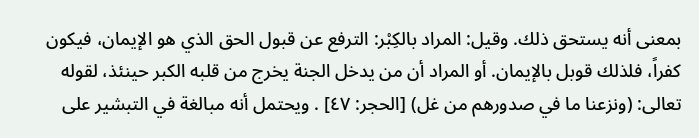بمعنى أنه يستحق ذلك. وقيل: المراد بالكِبْر: الترفع عن قبول الحق الذي هو الإيمان، فيكون كفراً، فلذلك قوبل بالإيمان. أو المراد أن من يدخل الجنة يخرج من قلبه الكبر حينئذ، لقوله تعالى: (ونزعنا ما في صدورهم من غل) [الحجر: ٤٧] . ويحتمل أنه مبالغة في التبشير على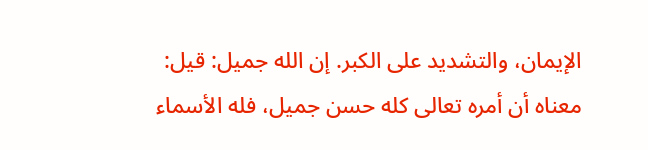الإيمان، والتشديد على الكبر. إن الله جميل: قيل: معناه أن أمره تعالى كله حسن جميل، فله الأسماء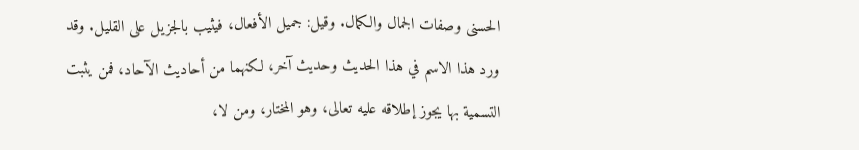الحسنى وصفات الجمال والكمال. وقيل: جميل الأفعال، فيثيب بالجزيل على القليل. وقد ورد هذا الاسم في هذا الحديث وحديث آخر، لكنهما من أحاديث الآحاد، فمن يثبت التسمية بها يجوز إطلاقه عليه تعالى، وهو المختار، ومن لا،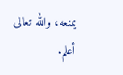يمنعه، والله تعالى أعلم.